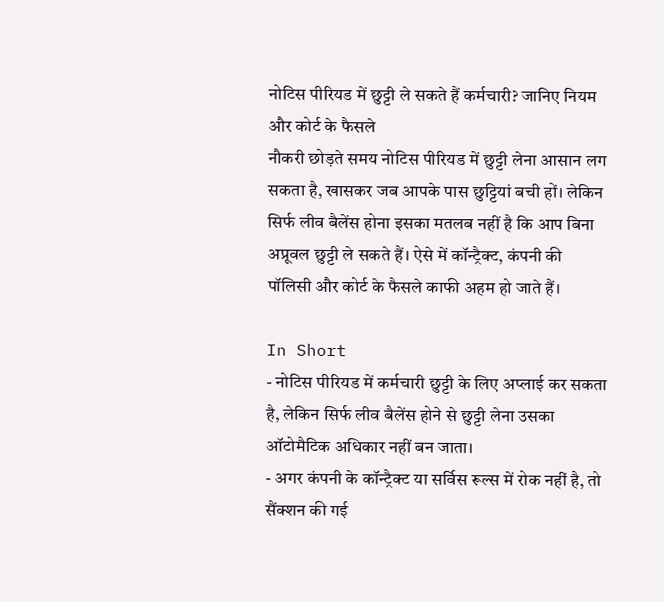नोटिस पीरियड में छुट्टी ले सकते हैं कर्मचारी? जानिए नियम और कोर्ट के फैसले
नौकरी छोड़ते समय नोटिस पीरियड में छुट्टी लेना आसान लग सकता है, खासकर जब आपके पास छुट्टियां बची हों। लेकिन सिर्फ लीव बैलेंस होना इसका मतलब नहीं है कि आप बिना अप्रूवल छुट्टी ले सकते हैं। ऐसे में कॉन्ट्रैक्ट, कंपनी की पॉलिसी और कोर्ट के फैसले काफी अहम हो जाते हैं।

In Short
- नोटिस पीरियड में कर्मचारी छुट्टी के लिए अप्लाई कर सकता है, लेकिन सिर्फ लीव बैलेंस होने से छुट्टी लेना उसका ऑटोमैटिक अधिकार नहीं बन जाता।
- अगर कंपनी के कॉन्ट्रैक्ट या सर्विस रूल्स में रोक नहीं है, तो सैंक्शन की गई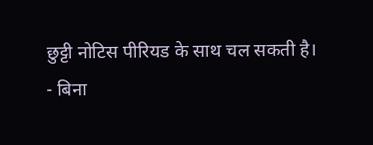छुट्टी नोटिस पीरियड के साथ चल सकती है।
- बिना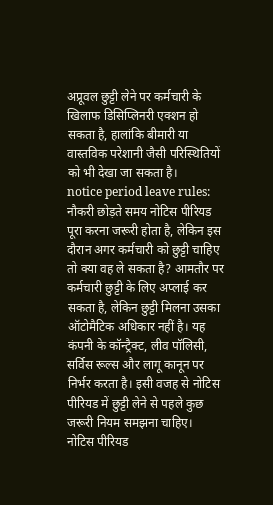अप्रूवल छुट्टी लेने पर कर्मचारी के खिलाफ डिसिप्लिनरी एक्शन हो सकता है, हालांकि बीमारी या वास्तविक परेशानी जैसी परिस्थितियों को भी देखा जा सकता है।
notice period leave rules: नौकरी छोड़ते समय नोटिस पीरियड पूरा करना जरूरी होता है, लेकिन इस दौरान अगर कर्मचारी को छुट्टी चाहिए तो क्या वह ले सकता है? आमतौर पर कर्मचारी छुट्टी के लिए अप्लाई कर सकता है, लेकिन छुट्टी मिलना उसका ऑटोमैटिक अधिकार नहीं है। यह कंपनी के कॉन्ट्रैक्ट, लीव पॉलिसी, सर्विस रूल्स और लागू कानून पर निर्भर करता है। इसी वजह से नोटिस पीरियड में छुट्टी लेने से पहले कुछ जरूरी नियम समझना चाहिए।
नोटिस पीरियड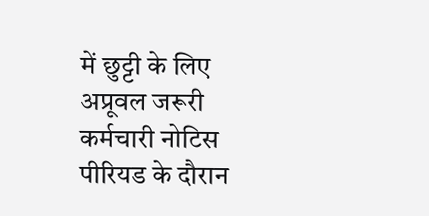में छुट्टी के लिए अप्रूवल जरूरी
कर्मचारी नोटिस पीरियड के दौरान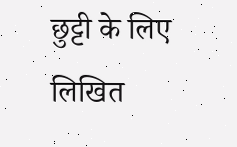छुट्टी के लिए लिखित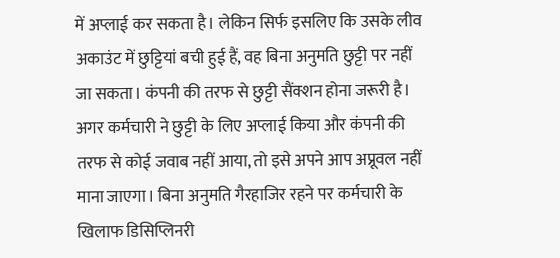में अप्लाई कर सकता है। लेकिन सिर्फ इसलिए कि उसके लीव अकाउंट में छुट्टियां बची हुई हैं, वह बिना अनुमति छुट्टी पर नहीं जा सकता। कंपनी की तरफ से छुट्टी सैंक्शन होना जरूरी है।
अगर कर्मचारी ने छुट्टी के लिए अप्लाई किया और कंपनी की तरफ से कोई जवाब नहीं आया, तो इसे अपने आप अप्रूवल नहीं माना जाएगा। बिना अनुमति गैरहाजिर रहने पर कर्मचारी के खिलाफ डिसिप्लिनरी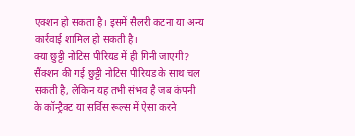एक्शन हो सकता है। इसमें सैलरी कटना या अन्य कार्रवाई शामिल हो सकती है।
क्या छुट्टी नोटिस पीरियड में ही गिनी जाएगी?
सैंक्शन की गई छुट्टी नोटिस पीरियड के साथ चल सकती है, लेकिन यह तभी संभव है जब कंपनी के कॉन्ट्रैक्ट या सर्विस रूल्स में ऐसा करने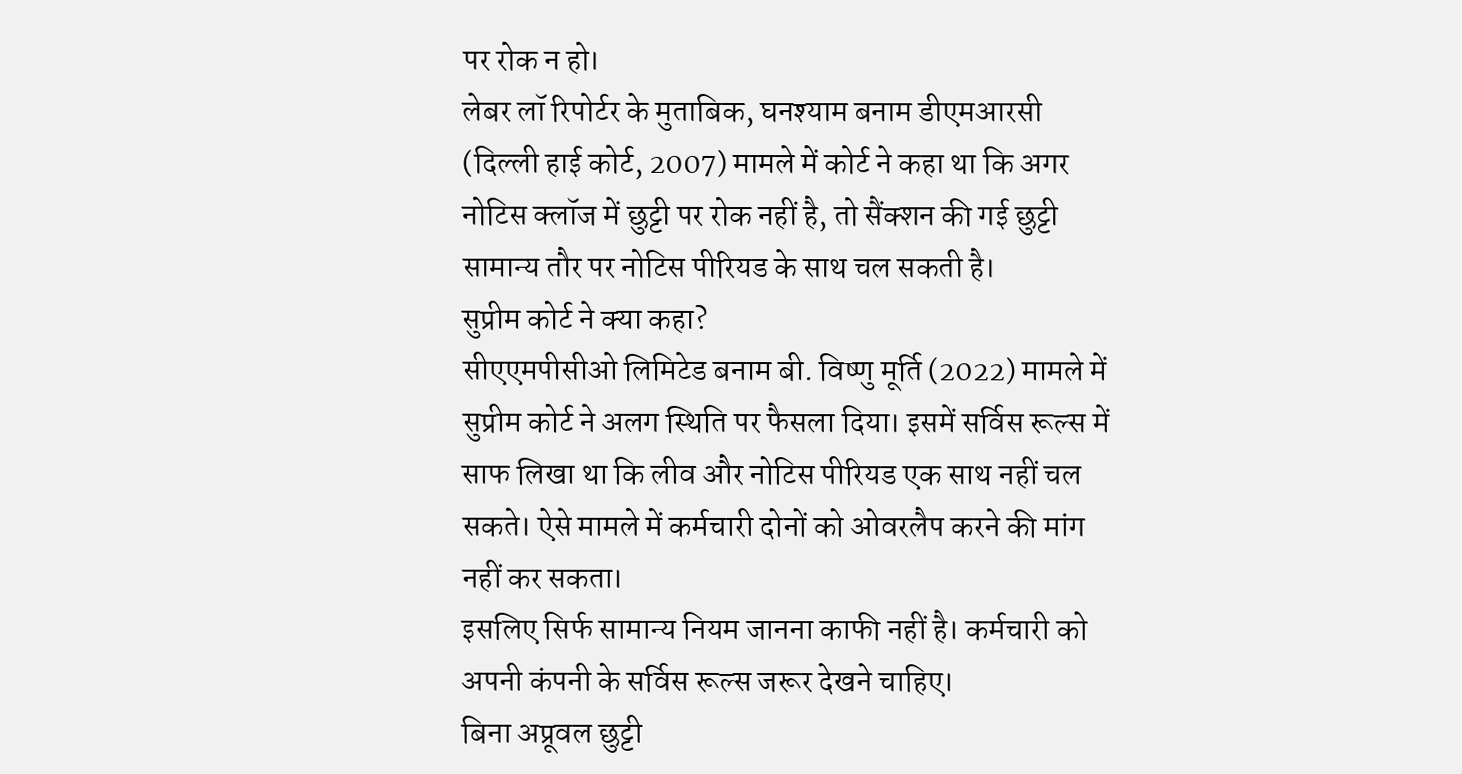पर रोक न हो।
लेबर लॉ रिपोर्टर के मुताबिक, घनश्याम बनाम डीएमआरसी (दिल्ली हाई कोर्ट, 2007) मामले में कोर्ट ने कहा था कि अगर नोटिस क्लॉज में छुट्टी पर रोक नहीं है, तो सैंक्शन की गई छुट्टी सामान्य तौर पर नोटिस पीरियड के साथ चल सकती है।
सुप्रीम कोर्ट ने क्या कहा?
सीएएमपीसीओ लिमिटेड बनाम बी. विष्णु मूर्ति (2022) मामले में सुप्रीम कोर्ट ने अलग स्थिति पर फैसला दिया। इसमें सर्विस रूल्स में साफ लिखा था कि लीव और नोटिस पीरियड एक साथ नहीं चल सकते। ऐसे मामले में कर्मचारी दोनों को ओवरलैप करने की मांग नहीं कर सकता।
इसलिए सिर्फ सामान्य नियम जानना काफी नहीं है। कर्मचारी को अपनी कंपनी के सर्विस रूल्स जरूर देखने चाहिए।
बिना अप्रूवल छुट्टी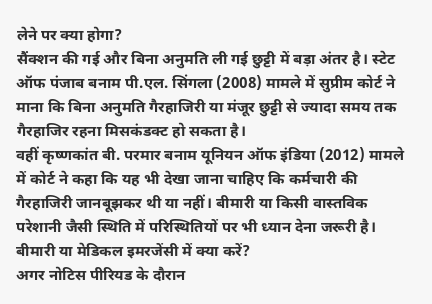लेने पर क्या होगा?
सैंक्शन की गई और बिना अनुमति ली गई छुट्टी में बड़ा अंतर है। स्टेट ऑफ पंजाब बनाम पी.एल. सिंगला (2008) मामले में सुप्रीम कोर्ट ने माना कि बिना अनुमति गैरहाजिरी या मंजूर छुट्टी से ज्यादा समय तक गैरहाजिर रहना मिसकंडक्ट हो सकता है।
वहीं कृष्णकांत बी. परमार बनाम यूनियन ऑफ इंडिया (2012) मामले में कोर्ट ने कहा कि यह भी देखा जाना चाहिए कि कर्मचारी की गैरहाजिरी जानबूझकर थी या नहीं। बीमारी या किसी वास्तविक परेशानी जैसी स्थिति में परिस्थितियों पर भी ध्यान देना जरूरी है।
बीमारी या मेडिकल इमरजेंसी में क्या करें?
अगर नोटिस पीरियड के दौरान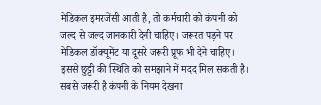मेडिकल इमरजेंसी आती है, तो कर्मचारी को कंपनी को जल्द से जल्द जानकारी देनी चाहिए। जरूरत पड़ने पर मेडिकल डॉक्यूमेंट या दूसरे जरूरी प्रूफ भी देने चाहिए। इससे छुट्टी की स्थिति को समझाने में मदद मिल सकती है।
सबसे जरूरी है कंपनी के नियम देखना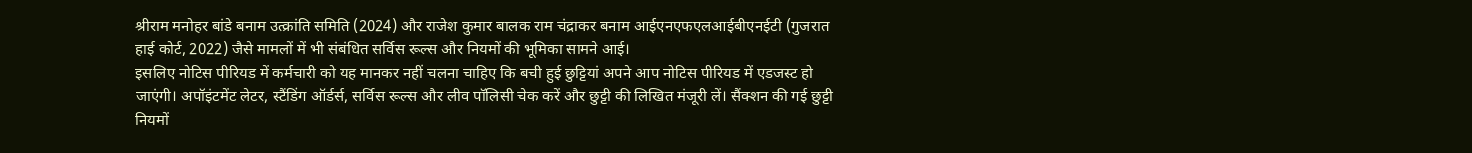श्रीराम मनोहर बांडे बनाम उत्क्रांति समिति (2024) और राजेश कुमार बालक राम चंद्राकर बनाम आईएनएफएलआईबीएनईटी (गुजरात हाई कोर्ट, 2022) जैसे मामलों में भी संबंधित सर्विस रूल्स और नियमों की भूमिका सामने आई।
इसलिए नोटिस पीरियड में कर्मचारी को यह मानकर नहीं चलना चाहिए कि बची हुई छुट्टियां अपने आप नोटिस पीरियड में एडजस्ट हो जाएंगी। अपॉइंटमेंट लेटर, स्टैंडिंग ऑर्डर्स, सर्विस रूल्स और लीव पॉलिसी चेक करें और छुट्टी की लिखित मंजूरी लें। सैंक्शन की गई छुट्टी नियमों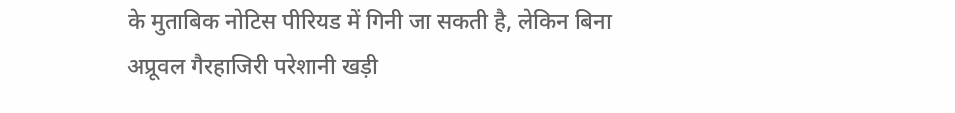के मुताबिक नोटिस पीरियड में गिनी जा सकती है, लेकिन बिना अप्रूवल गैरहाजिरी परेशानी खड़ी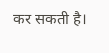कर सकती है।